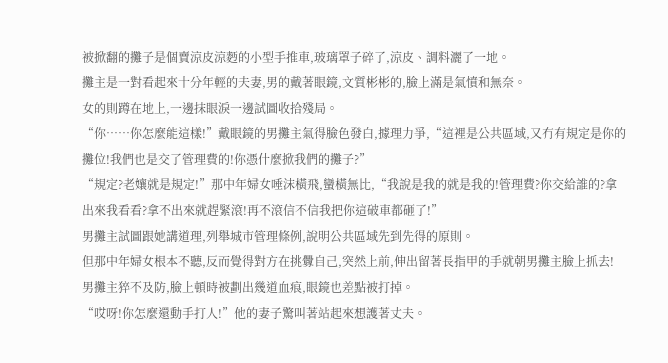被掀翻的攤子是個賣涼皮涼麪的小型手推車,玻璃罩子碎了,涼皮、調料灑了一地。
攤主是一對看起來十分年輕的夫妻,男的戴著眼鏡,文質彬彬的,臉上滿是氣憤和無奈。
女的則蹲在地上,一邊抹眼淚一邊試圖收拾殘局。
“你……你怎麼能這樣!”戴眼鏡的男攤主氣得臉色發白,據理力爭,“這裡是公共區域,又冇有規定是你的攤位!我們也是交了管理費的!你憑什麼掀我們的攤子?”
“規定?老孃就是規定!”那中年婦女唾沫橫飛,蠻橫無比,“我說是我的就是我的!管理費?你交給誰的?拿出來我看看?拿不出來就趕緊滾!再不滾信不信我把你這破車都砸了!”
男攤主試圖跟她講道理,列舉城市管理條例,說明公共區域先到先得的原則。
但那中年婦女根本不聽,反而覺得對方在挑釁自己,突然上前,伸出留著長指甲的手就朝男攤主臉上抓去!
男攤主猝不及防,臉上頓時被劃出幾道血痕,眼鏡也差點被打掉。
“哎呀!你怎麼還動手打人!”他的妻子驚叫著站起來想護著丈夫。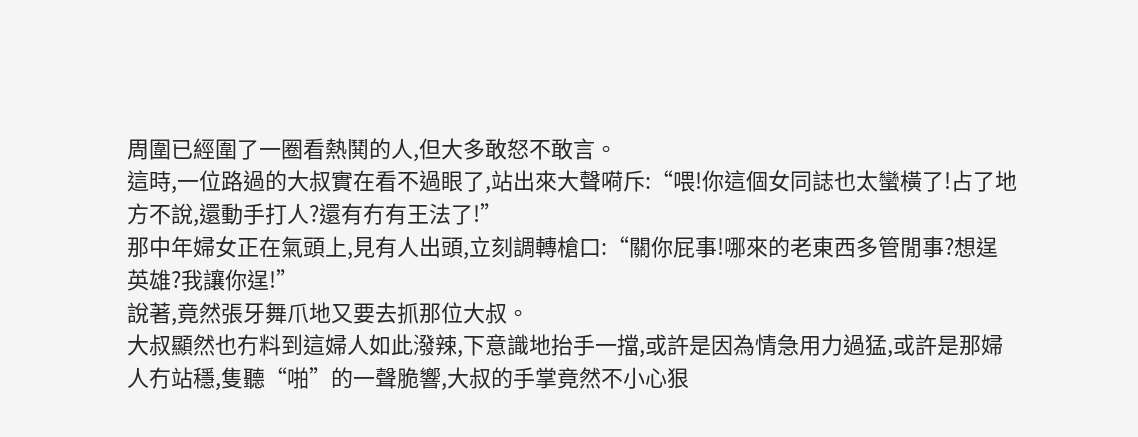周圍已經圍了一圈看熱鬨的人,但大多敢怒不敢言。
這時,一位路過的大叔實在看不過眼了,站出來大聲嗬斥:“喂!你這個女同誌也太蠻橫了!占了地方不說,還動手打人?還有冇有王法了!”
那中年婦女正在氣頭上,見有人出頭,立刻調轉槍口:“關你屁事!哪來的老東西多管閒事?想逞英雄?我讓你逞!”
說著,竟然張牙舞爪地又要去抓那位大叔。
大叔顯然也冇料到這婦人如此潑辣,下意識地抬手一擋,或許是因為情急用力過猛,或許是那婦人冇站穩,隻聽“啪”的一聲脆響,大叔的手掌竟然不小心狠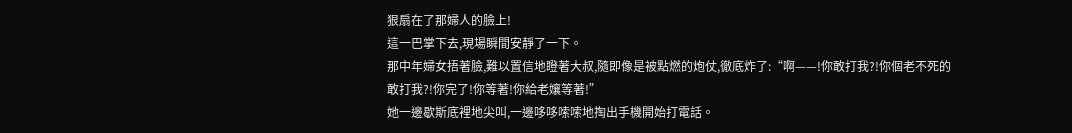狠扇在了那婦人的臉上!
這一巴掌下去,現場瞬間安靜了一下。
那中年婦女捂著臉,難以置信地瞪著大叔,隨即像是被點燃的炮仗,徹底炸了:“啊——!你敢打我?!你個老不死的敢打我?!你完了!你等著!你給老孃等著!”
她一邊歇斯底裡地尖叫,一邊哆哆嗦嗦地掏出手機開始打電話。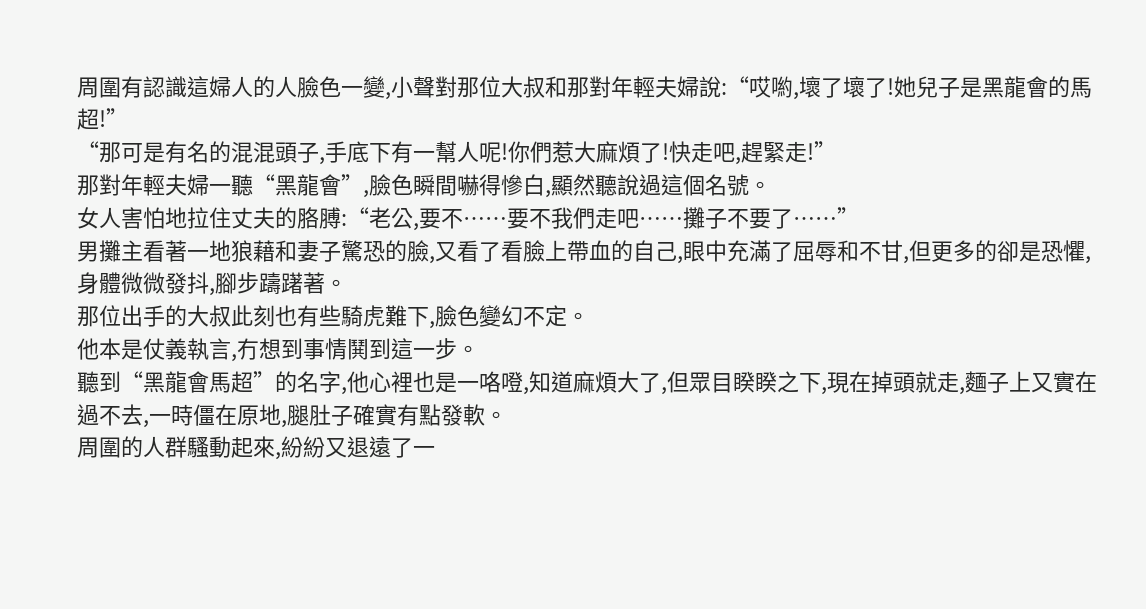周圍有認識這婦人的人臉色一變,小聲對那位大叔和那對年輕夫婦說:“哎喲,壞了壞了!她兒子是黑龍會的馬超!”
“那可是有名的混混頭子,手底下有一幫人呢!你們惹大麻煩了!快走吧,趕緊走!”
那對年輕夫婦一聽“黑龍會”,臉色瞬間嚇得慘白,顯然聽說過這個名號。
女人害怕地拉住丈夫的胳膊:“老公,要不……要不我們走吧……攤子不要了……”
男攤主看著一地狼藉和妻子驚恐的臉,又看了看臉上帶血的自己,眼中充滿了屈辱和不甘,但更多的卻是恐懼,身體微微發抖,腳步躊躇著。
那位出手的大叔此刻也有些騎虎難下,臉色變幻不定。
他本是仗義執言,冇想到事情鬨到這一步。
聽到“黑龍會馬超”的名字,他心裡也是一咯噔,知道麻煩大了,但眾目睽睽之下,現在掉頭就走,麵子上又實在過不去,一時僵在原地,腿肚子確實有點發軟。
周圍的人群騷動起來,紛紛又退遠了一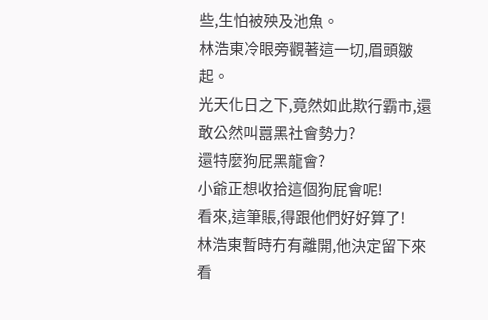些,生怕被殃及池魚。
林浩東冷眼旁觀著這一切,眉頭皺起。
光天化日之下,竟然如此欺行霸市,還敢公然叫囂黑社會勢力?
還特麼狗屁黑龍會?
小爺正想收拾這個狗屁會呢!
看來,這筆賬,得跟他們好好算了!
林浩東暫時冇有離開,他決定留下來看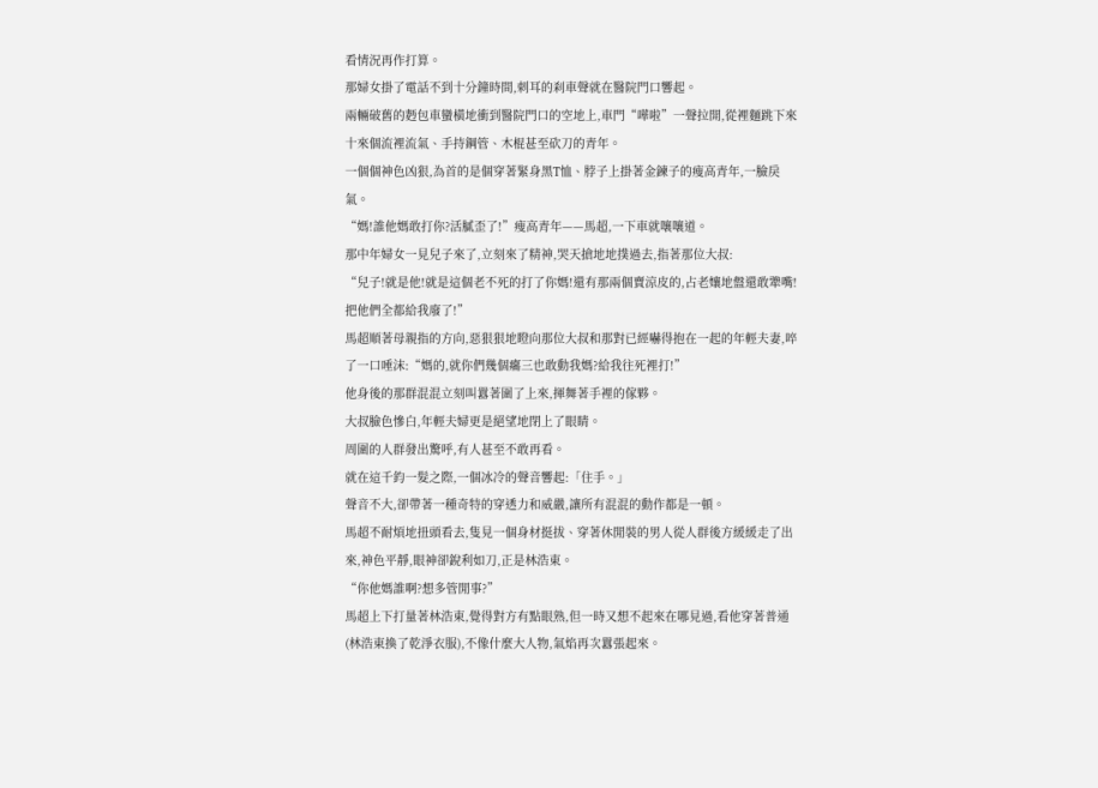看情況再作打算。
那婦女掛了電話不到十分鐘時間,刺耳的刹車聲就在醫院門口響起。
兩輛破舊的麪包車蠻橫地衝到醫院門口的空地上,車門“嘩啦”一聲拉開,從裡麵跳下來十來個流裡流氣、手持鋼管、木棍甚至砍刀的青年。
一個個神色凶狠,為首的是個穿著緊身黑T恤、脖子上掛著金鍊子的瘦高青年,一臉戾氣。
“媽!誰他媽敢打你?活膩歪了!”瘦高青年——馬超,一下車就嚷嚷道。
那中年婦女一見兒子來了,立刻來了精神,哭天搶地地撲過去,指著那位大叔:
“兒子!就是他!就是這個老不死的打了你媽!還有那兩個賣涼皮的,占老孃地盤還敢犟嘴!把他們全都給我廢了!”
馬超順著母親指的方向,惡狠狠地瞪向那位大叔和那對已經嚇得抱在一起的年輕夫妻,啐了一口唾沫:“媽的,就你們幾個癟三也敢動我媽?給我往死裡打!”
他身後的那群混混立刻叫囂著圍了上來,揮舞著手裡的傢夥。
大叔臉色慘白,年輕夫婦更是絕望地閉上了眼睛。
周圍的人群發出驚呼,有人甚至不敢再看。
就在這千鈞一髮之際,一個冰冷的聲音響起:「住手。」
聲音不大,卻帶著一種奇特的穿透力和威嚴,讓所有混混的動作都是一頓。
馬超不耐煩地扭頭看去,隻見一個身材挺拔、穿著休閒裝的男人從人群後方緩緩走了出來,神色平靜,眼神卻銳利如刀,正是林浩東。
“你他媽誰啊?想多管閒事?”
馬超上下打量著林浩東,覺得對方有點眼熟,但一時又想不起來在哪見過,看他穿著普通(林浩東換了乾淨衣服),不像什麼大人物,氣焰再次囂張起來。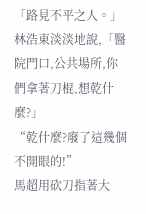「路見不平之人。」
林浩東淡淡地說,「醫院門口,公共場所,你們拿著刀棍,想乾什麼?」
“乾什麼?廢了這幾個不開眼的!”
馬超用砍刀指著大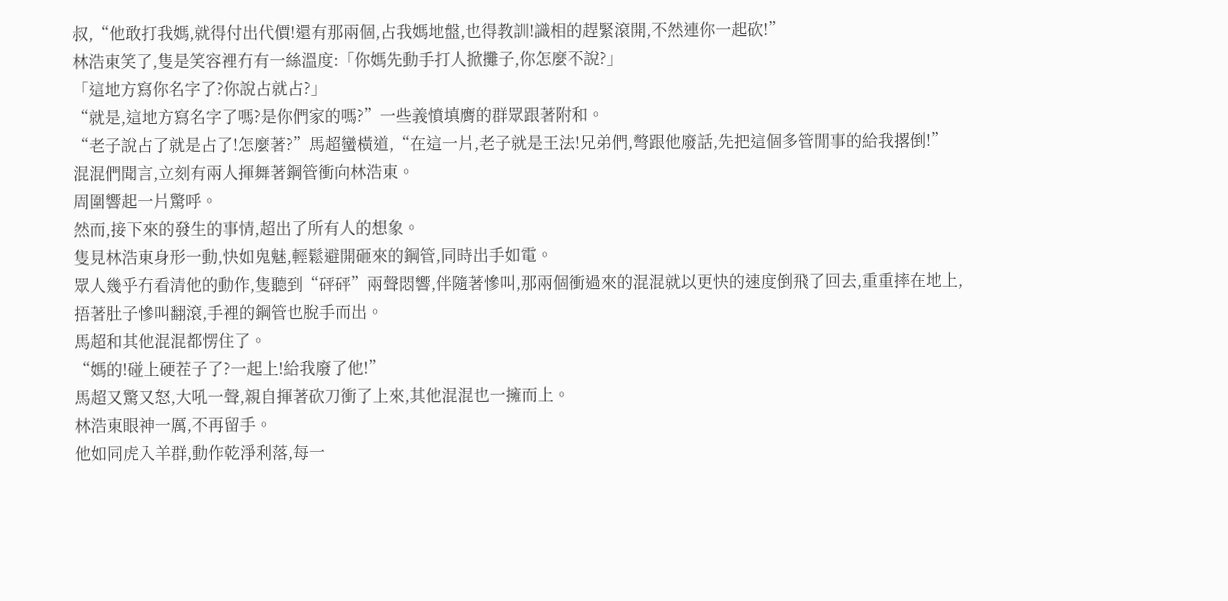叔,“他敢打我媽,就得付出代價!還有那兩個,占我媽地盤,也得教訓!識相的趕緊滾開,不然連你一起砍!”
林浩東笑了,隻是笑容裡冇有一絲溫度:「你媽先動手打人掀攤子,你怎麼不說?」
「這地方寫你名字了?你說占就占?」
“就是,這地方寫名字了嗎?是你們家的嗎?”一些義憤填膺的群眾跟著附和。
“老子說占了就是占了!怎麼著?”馬超蠻橫道,“在這一片,老子就是王法!兄弟們,彆跟他廢話,先把這個多管閒事的給我撂倒!”
混混們聞言,立刻有兩人揮舞著鋼管衝向林浩東。
周圍響起一片驚呼。
然而,接下來的發生的事情,超出了所有人的想象。
隻見林浩東身形一動,快如鬼魅,輕鬆避開砸來的鋼管,同時出手如電。
眾人幾乎冇看清他的動作,隻聽到“砰砰”兩聲悶響,伴隨著慘叫,那兩個衝過來的混混就以更快的速度倒飛了回去,重重摔在地上,捂著肚子慘叫翻滾,手裡的鋼管也脫手而出。
馬超和其他混混都愣住了。
“媽的!碰上硬茬子了?一起上!給我廢了他!”
馬超又驚又怒,大吼一聲,親自揮著砍刀衝了上來,其他混混也一擁而上。
林浩東眼神一厲,不再留手。
他如同虎入羊群,動作乾淨利落,每一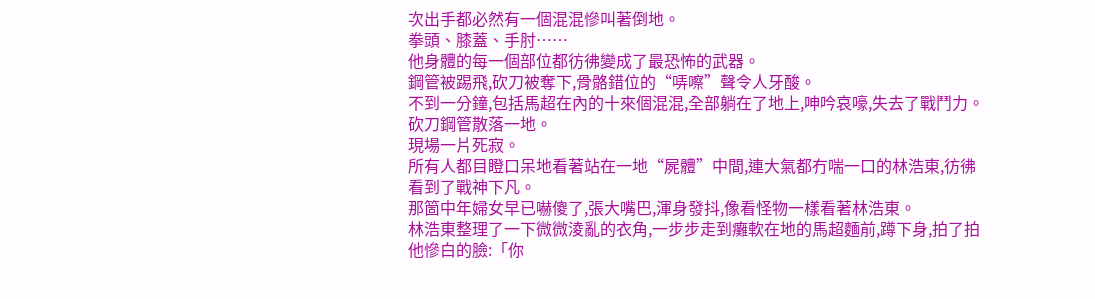次出手都必然有一個混混慘叫著倒地。
拳頭、膝蓋、手肘……
他身體的每一個部位都彷彿變成了最恐怖的武器。
鋼管被踢飛,砍刀被奪下,骨骼錯位的“哢嚓”聲令人牙酸。
不到一分鐘,包括馬超在內的十來個混混,全部躺在了地上,呻吟哀嚎,失去了戰鬥力。
砍刀鋼管散落一地。
現場一片死寂。
所有人都目瞪口呆地看著站在一地“屍體”中間,連大氣都冇喘一口的林浩東,彷彿看到了戰神下凡。
那箇中年婦女早已嚇傻了,張大嘴巴,渾身發抖,像看怪物一樣看著林浩東。
林浩東整理了一下微微淩亂的衣角,一步步走到癱軟在地的馬超麵前,蹲下身,拍了拍他慘白的臉:「你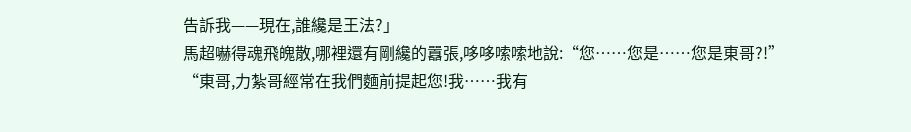告訴我——現在,誰纔是王法?」
馬超嚇得魂飛魄散,哪裡還有剛纔的囂張,哆哆嗦嗦地說:“您……您是……您是東哥?!”
“東哥,力紮哥經常在我們麵前提起您!我……我有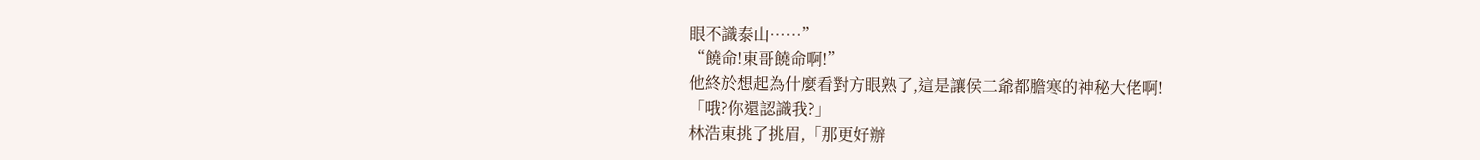眼不識泰山……”
“饒命!東哥饒命啊!”
他終於想起為什麼看對方眼熟了,這是讓侯二爺都膽寒的神秘大佬啊!
「哦?你還認識我?」
林浩東挑了挑眉,「那更好辦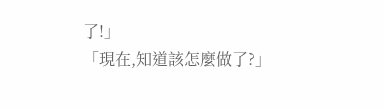了!」
「現在,知道該怎麼做了?」